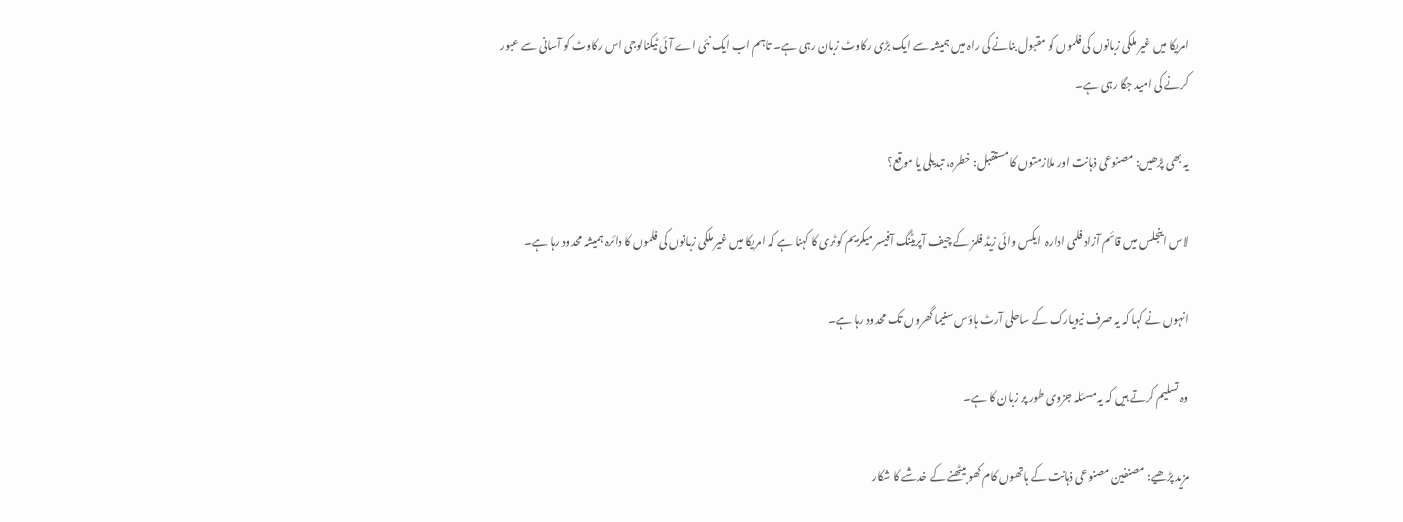امریکا میں غیر ملکی زبانوں کی فلموں کو مقبول بنانے کی راہ میں ہمیشہ سے ایک بڑی رکاوٹ زبان رہی ہے۔ تاہم اب ایک نئی اے آئی ٹیکنالوجی اس رکاوٹ کو آسانی سے عبور کرنے کی امید جگا رہی ہے۔

یہ بھی پڑھیں: مصنوعی ذہانت اور ملازمتوں کا مستقبل: خطرہ، تبدیلی یا موقع؟

لاس اینجلس میں قائم آزاد فلمی ادارہ  ایکس وائی زیڈ فلمز کے چیف آپریٹنگ آفیسر میکزیم کوٹری کا کہنا ہے کہ امریکا میں غیر ملکی زبانوں کی فلموں کا دائرہ ہمیشہ محدود رہا ہے۔

انہوں نے کہا کہ یہ صرف نیویارک کے ساحلی آرٹ ہاؤس سنیما گھروں تک محدود رہا ہے۔

وہ تسلیم کرتے ہیں کہ یہ مسئلہ جزوی طور پر زبان کا ہے۔

مزید پڑھیے: مصنفین مصنوعی ذہانت کے ہاتھوں کام کھو بیٹھنے کے خدشے کا شکار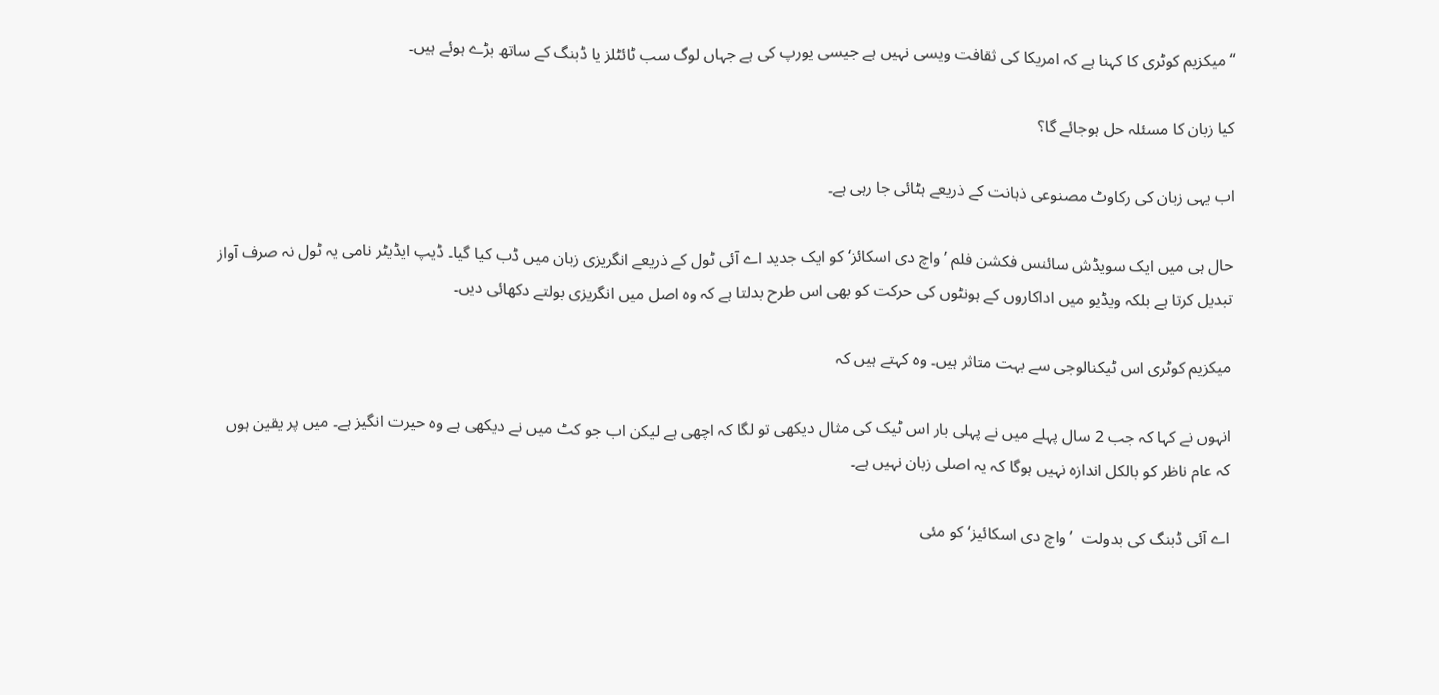“میکزیم کوٹری کا کہنا ہے کہ امریکا کی ثقافت ویسی نہیں ہے جیسی یورپ کی ہے جہاں لوگ سب ٹائٹلز یا ڈبنگ کے ساتھ بڑے ہوئے ہیں۔

کیا زبان کا مسئلہ حل ہوجائے گا؟

اب یہی زبان کی رکاوٹ مصنوعی ذہانت کے ذریعے ہٹائی جا رہی ہے۔

حال ہی میں ایک سویڈش سائنس فکشن فلم ’واچ دی اسکائز‘ کو ایک جدید اے آئی ٹول کے ذریعے انگریزی زبان میں ڈب کیا گیا۔ ڈیپ ایڈیٹر نامی یہ ٹول نہ صرف آواز تبدیل کرتا ہے بلکہ ویڈیو میں اداکاروں کے ہونٹوں کی حرکت کو بھی اس طرح بدلتا ہے کہ وہ اصل میں انگریزی بولتے دکھائی دیں۔

میکزیم کوٹری اس ٹیکنالوجی سے بہت متاثر ہیں۔ وہ کہتے ہیں کہ

انہوں نے کہا کہ جب 2 سال پہلے میں نے پہلی بار اس ٹیک کی مثال دیکھی تو لگا کہ اچھی ہے لیکن اب جو کٹ میں نے دیکھی ہے وہ حیرت انگیز ہے۔ میں پر یقین ہوں کہ عام ناظر کو بالکل اندازہ نہیں ہوگا کہ یہ اصلی زبان نہیں ہے۔

اے آئی ڈبنگ کی بدولت  ’واچ دی اسکائیز‘ کو مئی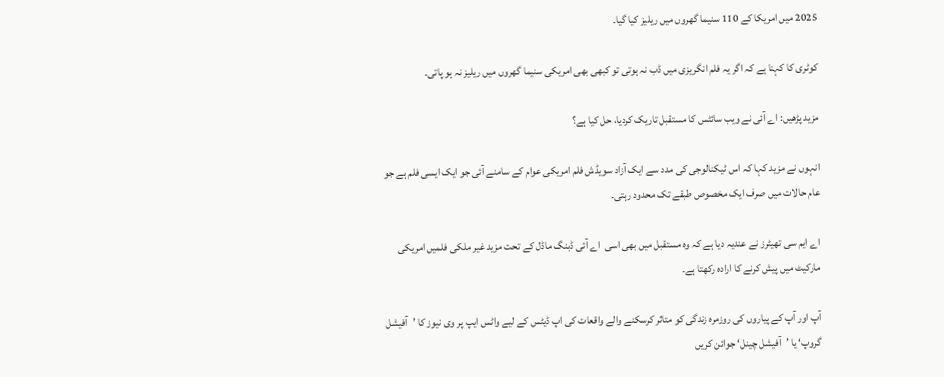2025 میں امریکا کے 110 سنیما گھروں میں ریلیز کیا گیا۔

کوٹری کا کہنا ہے کہ اگر یہ فلم انگریزی میں ڈب نہ ہوتی تو کبھی بھی امریکی سنیما گھروں میں ریلیز نہ ہو پاتی۔

مزید پڑھیں: اے آئی نے ویب سائٹس کا مستقبل تاریک کردیا، حل کیا ہے؟

انہوں نے مزید کہا کہ اس ٹیکنالوجی کی مدد سے ایک آزاد سویڈش فلم امریکی عوام کے سامنے آئی جو ایک ایسی فلم ہے جو عام حالات میں صرف ایک مخصوص طبقے تک محدود رہتی۔

اے ایم سی تھیٹرز نے عندیہ دیا ہے کہ وہ مستقبل میں بھی اسی  اے آئی ڈبنگ ماڈل کے تحت مزید غیر ملکی فلمیں امریکی مارکیٹ میں پیش کرنے کا ارادہ رکھتا ہے۔

آپ اور آپ کے پیاروں کی روزمرہ زندگی کو متاثر کرسکنے والے واقعات کی اپ ڈیٹس کے لیے واٹس ایپ پر وی نیوز کا ’آفیشل گروپ‘ یا ’آفیشل چینل‘ جوائن کریں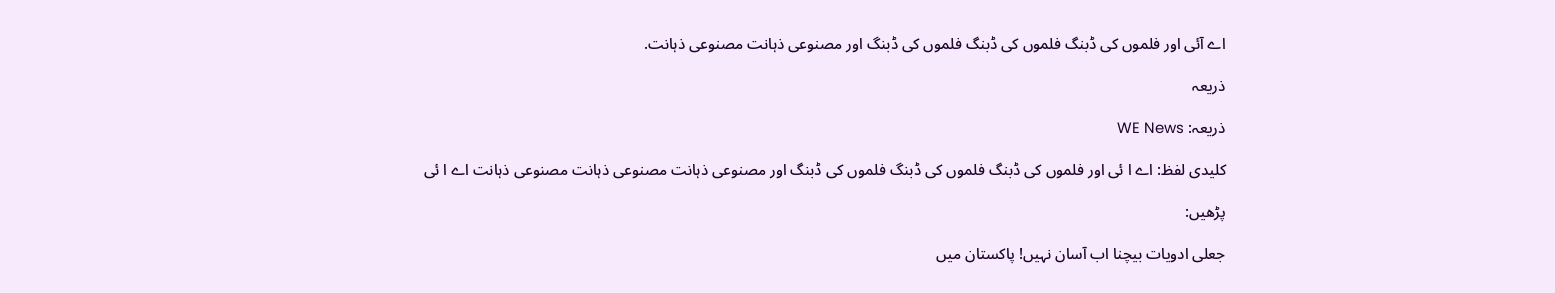اے آئی اور فلموں کی ڈبنگ فلموں کی ڈبنگ فلموں کی ڈبنگ اور مصنوعی ذہانت مصنوعی ذہانت.

ذریعہ

ذریعہ: WE News

کلیدی لفظ: اے ا ئی اور فلموں کی ڈبنگ فلموں کی ڈبنگ فلموں کی ڈبنگ اور مصنوعی ذہانت مصنوعی ذہانت مصنوعی ذہانت اے ا ئی

پڑھیں:

جعلی ادویات بیچنا اب آسان نہیں! پاکستان میں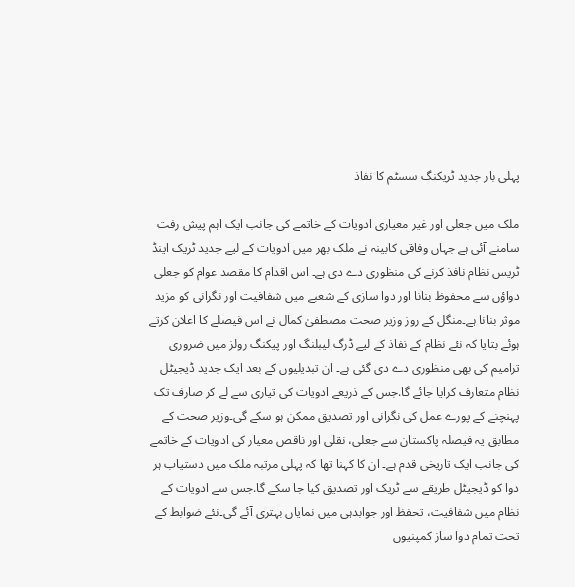پہلی بار جدید ٹریکنگ سسٹم کا نفاذ

ملک میں جعلی اور غیر معیاری ادویات کے خاتمے کی جانب ایک اہم پیش رفت سامنے آئی ہے جہاں وفاقی کابینہ نے ملک بھر میں ادویات کے لیے جدید ٹریک اینڈ ٹریس نظام نافذ کرنے کی منظوری دے دی ہے۔ اس اقدام کا مقصد عوام کو جعلی دواؤں سے محفوظ بنانا اور دوا سازی کے شعبے میں شفافیت اور نگرانی کو مزید موثر بنانا ہے۔منگل کے روز وزیر صحت مصطفیٰ کمال نے اس فیصلے کا اعلان کرتے ہوئے بتایا کہ نئے نظام کے نفاذ کے لیے ڈرگ لیبلنگ اور پیکنگ رولز میں ضروری ترامیم کی بھی منظوری دے دی گئی ہے۔ ان تبدیلیوں کے بعد ایک جدید ڈیجیٹل نظام متعارف کرایا جائے گا.جس کے ذریعے ادویات کی تیاری سے لے کر صارف تک پہنچنے کے پورے عمل کی نگرانی اور تصدیق ممکن ہو سکے گی۔وزیر صحت کے مطابق یہ فیصلہ پاکستان سے جعلی، نقلی اور ناقص معیار کی ادویات کے خاتمے کی جانب ایک تاریخی قدم ہے۔ ان کا کہنا تھا کہ پہلی مرتبہ ملک میں دستیاب ہر دوا کو ڈیجیٹل طریقے سے ٹریک اور تصدیق کیا جا سکے گا.جس سے ادویات کے نظام میں شفافیت، تحفظ اور جوابدہی میں نمایاں بہتری آئے گی۔نئے ضوابط کے تحت تمام دوا ساز کمپنیوں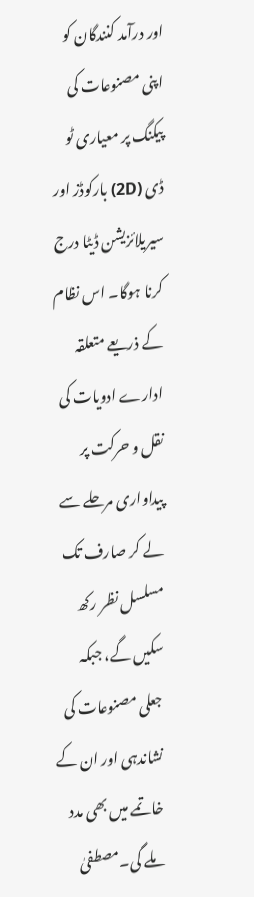اور درآمد کنندگان کو اپنی مصنوعات کی پیکنگ پر معیاری ٹو ڈی (2D) بارکوڈز اور سیریلائزیشن ڈیٹا درج کرنا ہوگا۔ اس نظام کے ذریعے متعلقہ ادارے ادویات کی نقل و حرکت پر پیداواری مرحلے سے لے کر صارف تک مسلسل نظر رکھ سکیں گے، جبکہ جعلی مصنوعات کی نشاندہی اور ان کے خاتمے میں بھی مدد ملے گی۔مصطفیٰ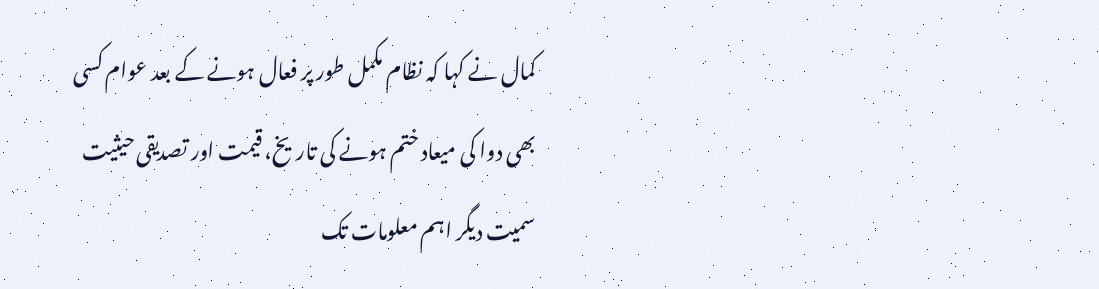کمال نے کہا کہ نظام مکمل طور پر فعال ہونے کے بعد عوام کسی بھی دوا کی میعاد ختم ہونے کی تاریخ، قیمت اور تصدیقی حیثیت سمیت دیگر اہم معلومات تک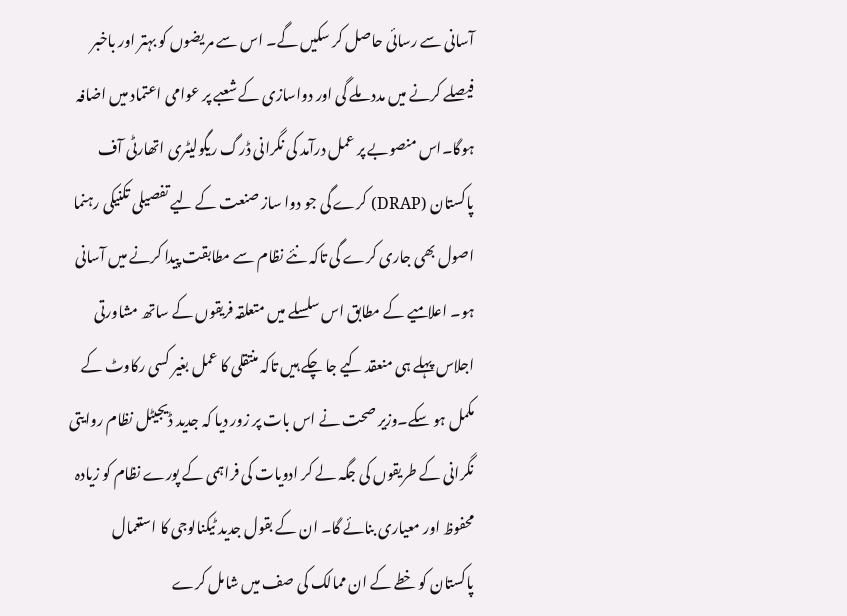آسانی سے رسائی حاصل کر سکیں گے۔ اس سے مریضوں کو بہتر اور باخبر فیصلے کرنے میں مدد ملے گی اور دواسازی کے شعبے پر عوامی اعتماد میں اضافہ ہوگا۔اس منصوبے پر عمل درآمد کی نگرانی ڈرگ ریگولیٹری اتھارٹی آف پاکستان (DRAP) کرے گی جو دوا ساز صنعت کے لیے تفصیلی تکنیکی رہنما اصول بھی جاری کرے گی تاکہ نئے نظام سے مطابقت پیدا کرنے میں آسانی ہو۔ اعلامیے کے مطابق اس سلسلے میں متعلقہ فریقوں کے ساتھ مشاورتی اجلاس پہلے ہی منعقد کیے جا چکے ہیں تاکہ منتقلی کا عمل بغیر کسی رکاوٹ کے مکمل ہو سکے۔وزیر صحت نے اس بات پر زور دیا کہ جدید ڈیجیٹل نظام روایتی نگرانی کے طریقوں کی جگہ لے کر ادویات کی فراہمی کے پورے نظام کو زیادہ محفوظ اور معیاری بنائے گا۔ ان کے بقول جدید ٹیکنالوجی کا استعمال پاکستان کو خطے کے ان ممالک کی صف میں شامل کرے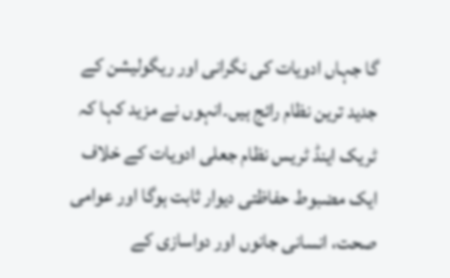گا جہاں ادویات کی نگرانی اور ریگولیشن کے جدید ترین نظام رائج ہیں۔انہوں نے مزید کہا کہ ٹریک اینڈ ٹریس نظام جعلی ادویات کے خلاف ایک مضبوط حفاظتی دیوار ثابت ہوگا اور عوامی صحت، انسانی جانوں اور دواسازی کے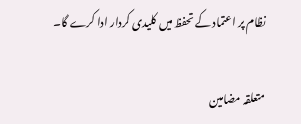نظام پر اعتماد کے تحفظ میں کلیدی کردار ادا کرے گا۔

متعلقہ مضامین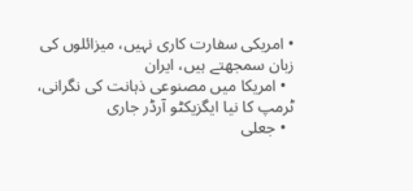• امریکی سفارت کاری نہیں، میزائلوں کی زبان سمجھتے ہیں، ایران
  • امریکا میں مصنوعی ذہانت کی نگرانی، ٹرمپ کا نیا ایگزیکٹو آرڈر جاری
  • جعلی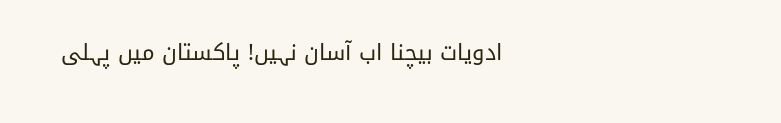ادویات بیچنا اب آسان نہیں! پاکستان میں پہلی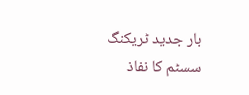بار جدید ٹریکنگ سسٹم کا نفاذ